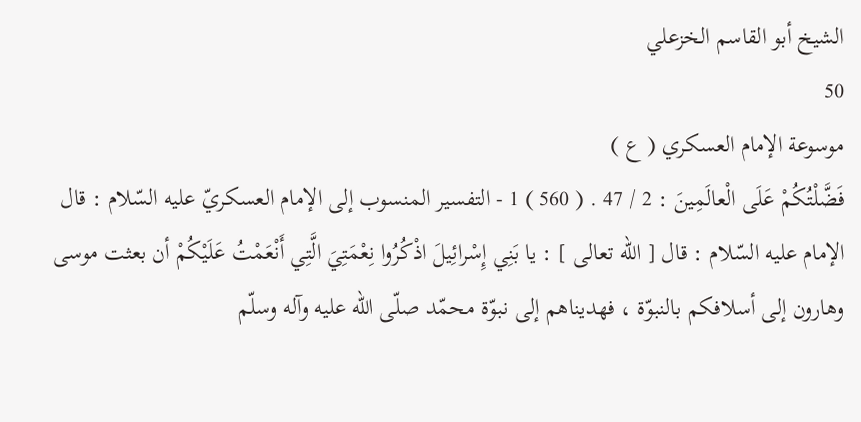الشيخ أبو القاسم الخزعلي
50
موسوعة الإمام العسكري ( ع )
فَضَّلْتُكُمْ عَلَى الْعالَمِينَ : 2 / 47 . ( 560 ) 1 - التفسير المنسوب إلى الإمام العسكريّ عليه السّلام : قال الإمام عليه السّلام : قال [ اللّه تعالى ] : يا بَنِي إِسْرائِيلَ اذْكُرُوا نِعْمَتِيَ الَّتِي أَنْعَمْتُ عَلَيْكُمْ أن بعثت موسى وهارون إلى أسلافكم بالنبوّة ، فهديناهم إلى نبوّة محمّد صلّى اللّه عليه وآله وسلّم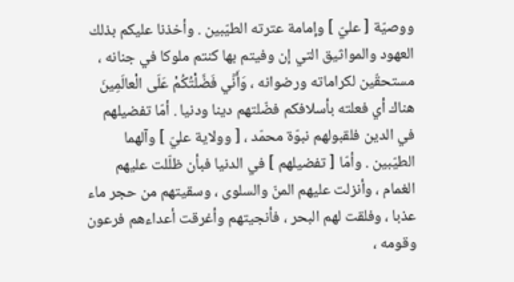ووصيّة [ عليّ ] وإمامة عترته الطيّبين . وأخذنا عليكم بذلك العهود والمواثيق التي إن وفيتم بها كنتم ملوكا في جنانه ، مستحقّين لكراماته ورضوانه ، وَأَنِّي فَضَّلْتُكُمْ عَلَى الْعالَمِينَ هناك أي فعلته بأسلافكم فضّلتهم دينا ودنيا . أمّا تفضيلهم في الدين فلقبولهم نبوّة محمّد ، [ وولاية عليّ ] وآلهما الطيّبين . وأمّا [ تفضيلهم ] في الدنيا فبأن ظلّلت عليهم الغمام ، وأنزلت عليهم المنّ والسلوى ، وسقيتهم من حجر ماء عذبا ، وفلقت لهم البحر ، فأنجيتهم وأغرقت أعداءهم فرعون وقومه ،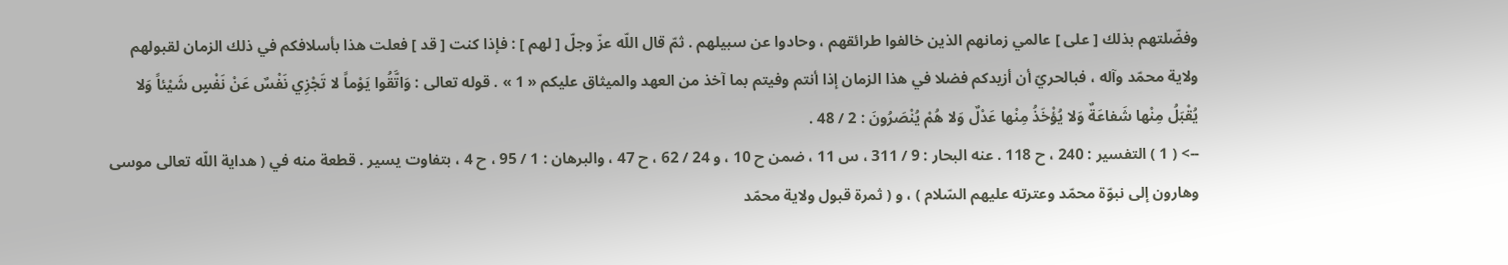وفضّلتهم بذلك [ على ] عالمي زمانهم الذين خالفوا طرائقهم ، وحادوا عن سبيلهم . ثمّ قال اللّه عزّ وجلّ [ لهم ] : فإذا كنت [ قد ] فعلت هذا بأسلافكم في ذلك الزمان لقبولهم ولاية محمّد وآله ، فبالحريّ أن أزيدكم فضلا في هذا الزمان إذا أنتم وفيتم بما آخذ من العهد والميثاق عليكم « 1 » . قوله تعالى : وَاتَّقُوا يَوْماً لا تَجْزِي نَفْسٌ عَنْ نَفْسٍ شَيْئاً وَلا يُقْبَلُ مِنْها شَفاعَةٌ وَلا يُؤْخَذُ مِنْها عَدْلٌ وَلا هُمْ يُنْصَرُونَ : 2 / 48 .
--> ( 1 ) التفسير : 240 ، ح 118 . عنه البحار : 9 / 311 ، س 11 ، ضمن ح 10 ، و 24 / 62 ، ح 47 ، والبرهان : 1 / 95 ، ح 4 ، بتفاوت يسير . قطعة منه في ( هداية اللّه تعالى موسى وهارون إلى نبوّة محمّد وعترته عليهم السّلام ) ، و ( ثمرة قبول ولاية محمّد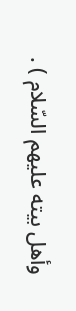وأهل بيته عليهم السّلام ) .